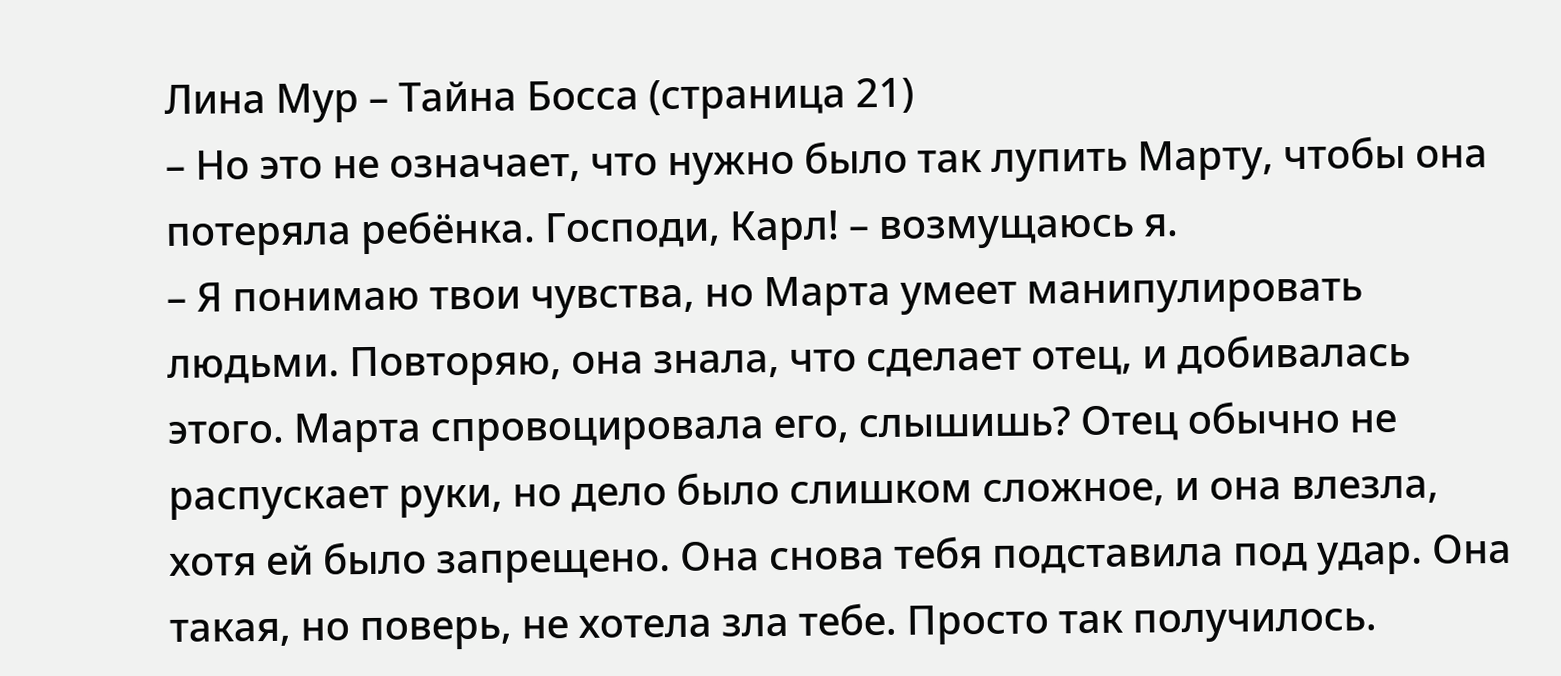Лина Мур – Тайна Босса (страница 21)
– Но это не означает, что нужно было так лупить Марту, чтобы она потеряла ребёнка. Господи, Карл! – возмущаюсь я.
– Я понимаю твои чувства, но Марта умеет манипулировать людьми. Повторяю, она знала, что сделает отец, и добивалась этого. Марта спровоцировала его, слышишь? Отец обычно не распускает руки, но дело было слишком сложное, и она влезла, хотя ей было запрещено. Она снова тебя подставила под удар. Она такая, но поверь, не хотела зла тебе. Просто так получилось.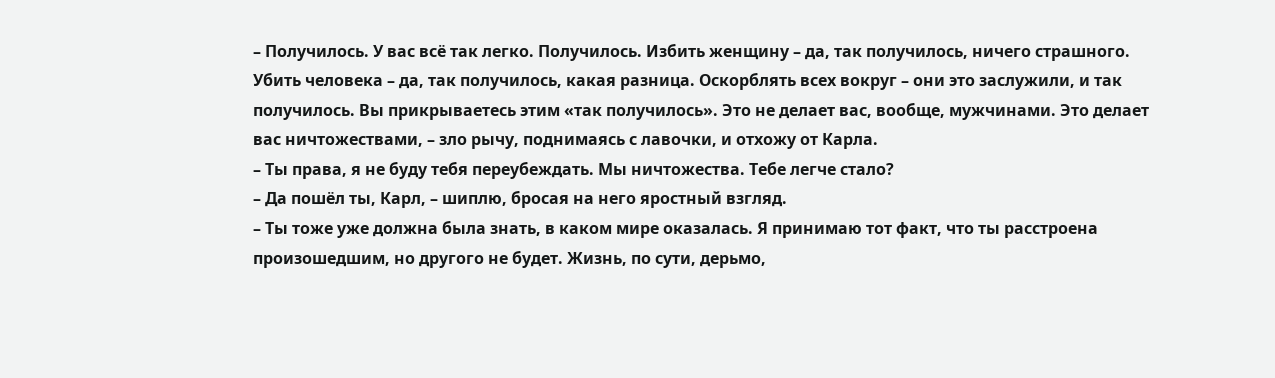– Получилось. У вас всё так легко. Получилось. Избить женщину – да, так получилось, ничего страшного. Убить человека – да, так получилось, какая разница. Оскорблять всех вокруг – они это заслужили, и так получилось. Вы прикрываетесь этим «так получилось». Это не делает вас, вообще, мужчинами. Это делает вас ничтожествами, – зло рычу, поднимаясь с лавочки, и отхожу от Карла.
– Ты права, я не буду тебя переубеждать. Мы ничтожества. Тебе легче стало?
– Да пошёл ты, Карл, – шиплю, бросая на него яростный взгляд.
– Ты тоже уже должна была знать, в каком мире оказалась. Я принимаю тот факт, что ты расстроена произошедшим, но другого не будет. Жизнь, по сути, дерьмо,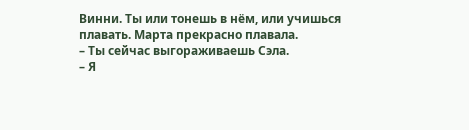Винни. Ты или тонешь в нём, или учишься плавать. Марта прекрасно плавала.
– Ты сейчас выгораживаешь Сэла.
– Я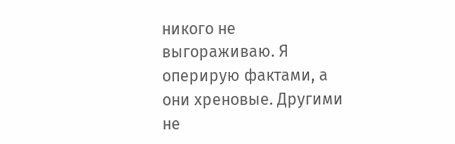никого не выгораживаю. Я оперирую фактами, а они хреновые. Другими не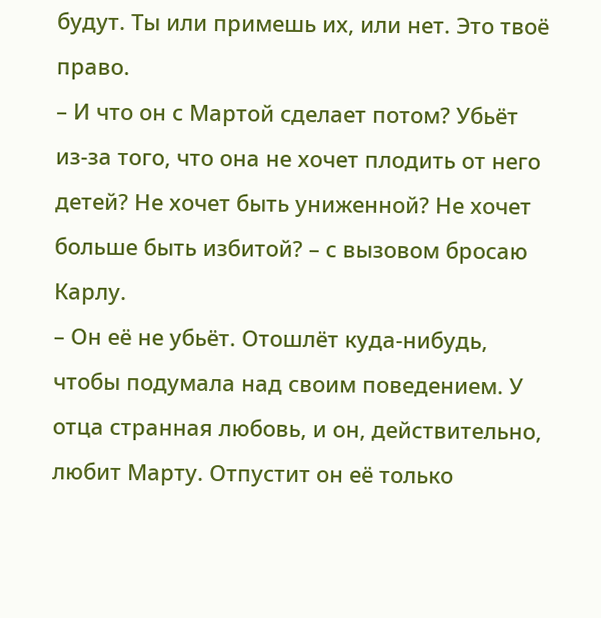будут. Ты или примешь их, или нет. Это твоё право.
– И что он с Мартой сделает потом? Убьёт из-за того, что она не хочет плодить от него детей? Не хочет быть униженной? Не хочет больше быть избитой? – с вызовом бросаю Карлу.
– Он её не убьёт. Отошлёт куда-нибудь, чтобы подумала над своим поведением. У отца странная любовь, и он, действительно, любит Марту. Отпустит он её только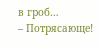в гроб…
– Потрясающе!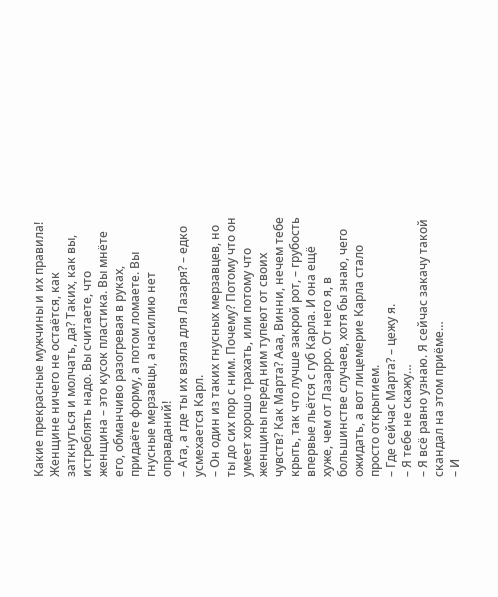Какие прекрасные мужчины и их правила! Женщине ничего не остаётся, как заткнуться и молчать, да? Таких, как вы, истреблять надо. Вы считаете, что женщина – это кусок пластика. Вы мнёте его, обманчиво разогревая в руках, придаёте форму, а потом ломаете. Вы гнусные мерзавцы, а насилию нет оправданий!
– Ага, а где ты их взяла для Лазаря? – едко усмехается Карл.
– Он один из таких гнусных мерзавцев, но ты до сих пор с ним. Почему? Потому что он умеет хорошо трахать, или потому что женщины перед ним тупеют от своих чувств? Как Марта? Ааа, Винни, нечем тебе крыть, так что лучше закрой рот, – грубость впервые льётся с губ Карла. И она ещё хуже, чем от Лазарро. От него я, в большинстве случаев, хотя бы знаю, чего ожидать, а вот лицемерие Карла стало просто открытием.
– Где сейчас Марта? – цежу я.
– Я тебе не скажу…
– Я всё равно узнаю. Я сейчас закачу такой скандал на этом приёме…
– И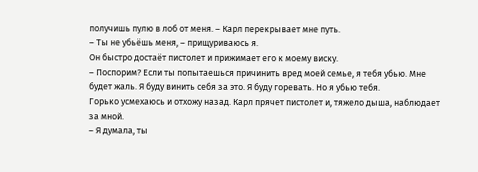получишь пулю в лоб от меня. – Карл перекрывает мне путь.
– Ты не убьёшь меня, – прищуриваюсь я.
Он быстро достаёт пистолет и прижимает его к моему виску.
– Поспорим? Если ты попытаешься причинить вред моей семье, я тебя убью. Мне будет жаль. Я буду винить себя за это. Я буду горевать. Но я убью тебя.
Горько усмехаюсь и отхожу назад. Карл прячет пистолет и, тяжело дыша, наблюдает за мной.
– Я думала, ты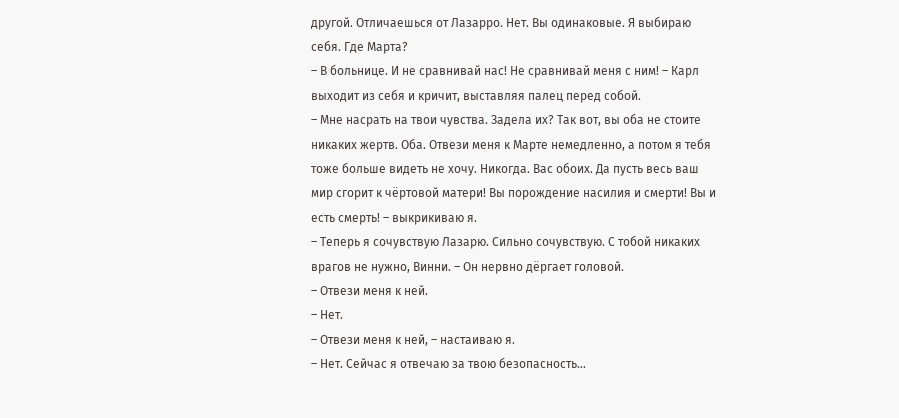другой. Отличаешься от Лазарро. Нет. Вы одинаковые. Я выбираю себя. Где Марта?
– В больнице. И не сравнивай нас! Не сравнивай меня с ним! – Карл выходит из себя и кричит, выставляя палец перед собой.
– Мне насрать на твои чувства. Задела их? Так вот, вы оба не стоите никаких жертв. Оба. Отвези меня к Марте немедленно, а потом я тебя тоже больше видеть не хочу. Никогда. Вас обоих. Да пусть весь ваш мир сгорит к чёртовой матери! Вы порождение насилия и смерти! Вы и есть смерть! – выкрикиваю я.
– Теперь я сочувствую Лазарю. Сильно сочувствую. С тобой никаких врагов не нужно, Винни. – Он нервно дёргает головой.
– Отвези меня к ней.
– Нет.
– Отвези меня к ней, – настаиваю я.
– Нет. Сейчас я отвечаю за твою безопасность…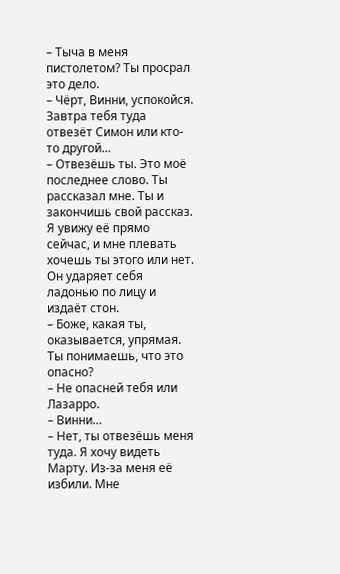– Тыча в меня пистолетом? Ты просрал это дело.
– Чёрт, Винни, успокойся. Завтра тебя туда отвезёт Симон или кто-то другой…
– Отвезёшь ты. Это моё последнее слово. Ты рассказал мне. Ты и закончишь свой рассказ. Я увижу её прямо сейчас, и мне плевать хочешь ты этого или нет.
Он ударяет себя ладонью по лицу и издаёт стон.
– Боже, какая ты, оказывается, упрямая. Ты понимаешь, что это опасно?
– Не опасней тебя или Лазарро.
– Винни…
– Нет, ты отвезёшь меня туда. Я хочу видеть Марту. Из-за меня её избили. Мне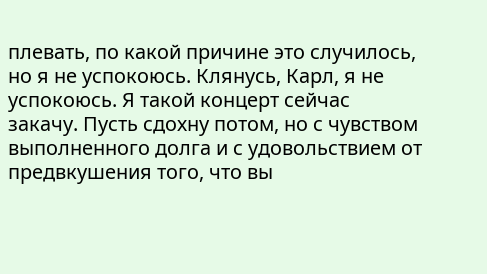плевать, по какой причине это случилось, но я не успокоюсь. Клянусь, Карл, я не успокоюсь. Я такой концерт сейчас закачу. Пусть сдохну потом, но с чувством выполненного долга и с удовольствием от предвкушения того, что вы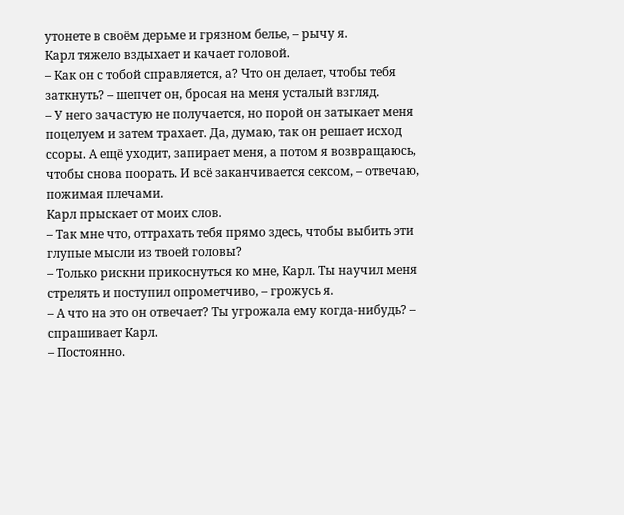утонете в своём дерьме и грязном белье, – рычу я.
Карл тяжело вздыхает и качает головой.
– Как он с тобой справляется, а? Что он делает, чтобы тебя заткнуть? – шепчет он, бросая на меня усталый взгляд.
– У него зачастую не получается, но порой он затыкает меня поцелуем и затем трахает. Да, думаю, так он решает исход ссоры. А ещё уходит, запирает меня, а потом я возвращаюсь, чтобы снова поорать. И всё заканчивается сексом, – отвечаю, пожимая плечами.
Карл прыскает от моих слов.
– Так мне что, оттрахать тебя прямо здесь, чтобы выбить эти глупые мысли из твоей головы?
– Только рискни прикоснуться ко мне, Карл. Ты научил меня стрелять и поступил опрометчиво, – грожусь я.
– А что на это он отвечает? Ты угрожала ему когда-нибудь? – спрашивает Карл.
– Постоянно.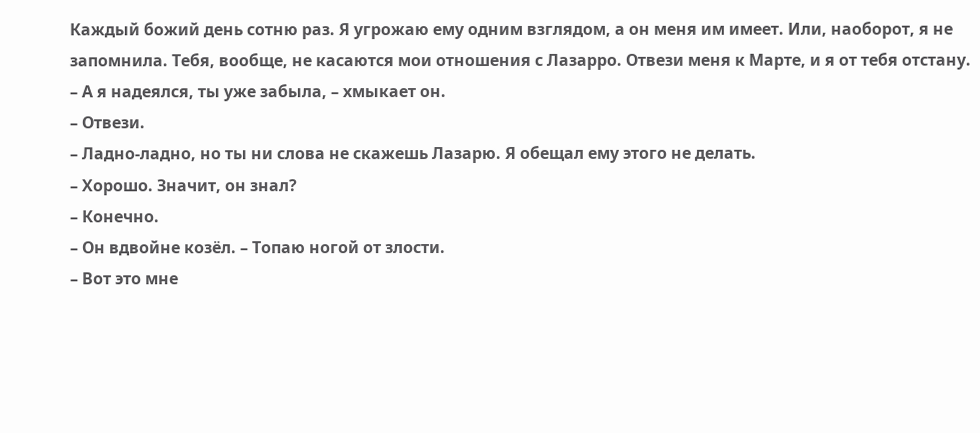Каждый божий день сотню раз. Я угрожаю ему одним взглядом, а он меня им имеет. Или, наоборот, я не запомнила. Тебя, вообще, не касаются мои отношения с Лазарро. Отвези меня к Марте, и я от тебя отстану.
– А я надеялся, ты уже забыла, – хмыкает он.
– Отвези.
– Ладно-ладно, но ты ни слова не скажешь Лазарю. Я обещал ему этого не делать.
– Хорошо. Значит, он знал?
– Конечно.
– Он вдвойне козёл. – Топаю ногой от злости.
– Вот это мне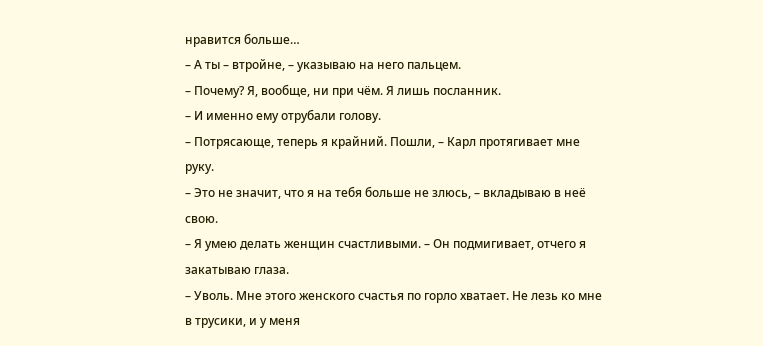нравится больше…
– А ты – втройне, – указываю на него пальцем.
– Почему? Я, вообще, ни при чём. Я лишь посланник.
– И именно ему отрубали голову.
– Потрясающе, теперь я крайний. Пошли, – Карл протягивает мне руку.
– Это не значит, что я на тебя больше не злюсь, – вкладываю в неё свою.
– Я умею делать женщин счастливыми. – Он подмигивает, отчего я закатываю глаза.
– Уволь. Мне этого женского счастья по горло хватает. Не лезь ко мне в трусики, и у меня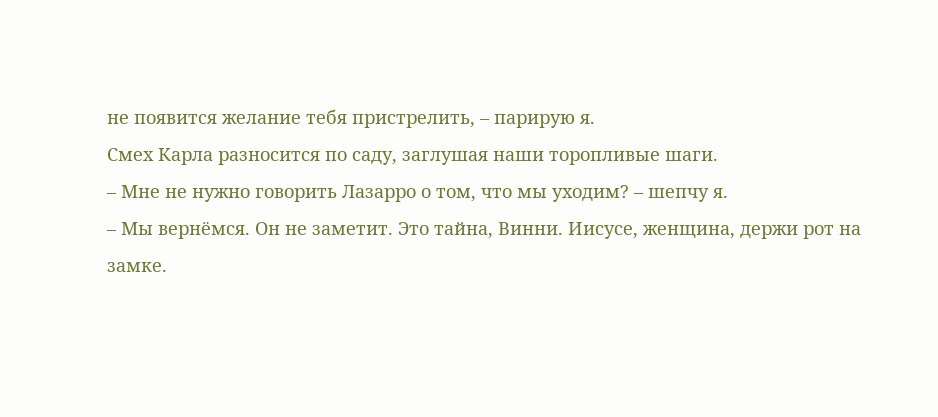не появится желание тебя пристрелить, – парирую я.
Смех Карла разносится по саду, заглушая наши торопливые шаги.
– Мне не нужно говорить Лазарро о том, что мы уходим? – шепчу я.
– Мы вернёмся. Он не заметит. Это тайна, Винни. Иисусе, женщина, держи рот на замке.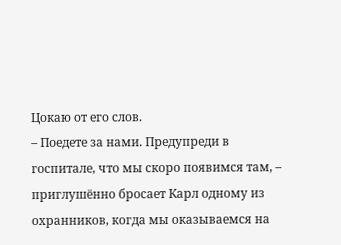Цокаю от его слов.
– Поедете за нами. Предупреди в госпитале, что мы скоро появимся там, – приглушённо бросает Карл одному из охранников, когда мы оказываемся на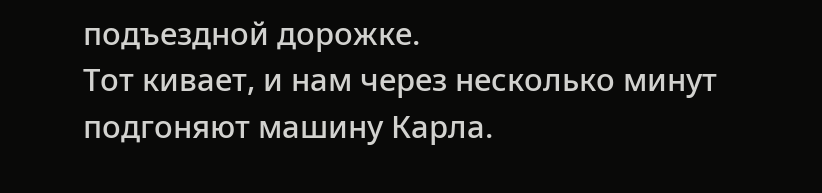подъездной дорожке.
Тот кивает, и нам через несколько минут подгоняют машину Карла.